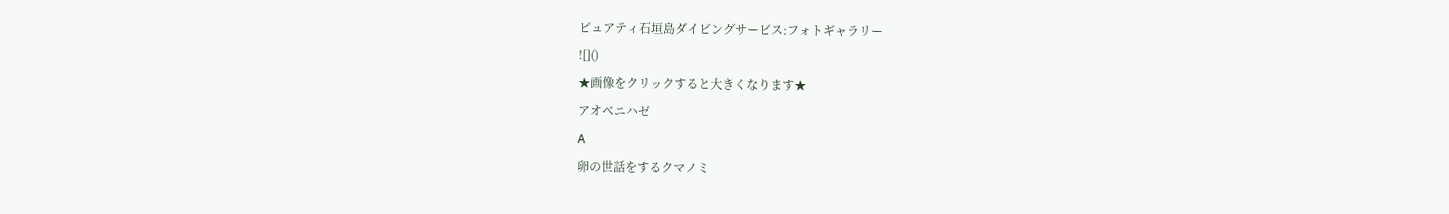ピュアティ石垣島ダイビングサービス:フォトギャラリー
![]()
★画像をクリックすると大きくなります★
アオベニハゼ
A
卵の世話をするクマノミ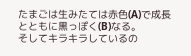たまごは生みたては赤色(A)で成長とともに黒っぽく(B)なる。
そしてキラキラしているの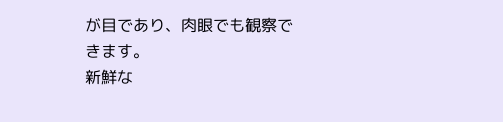が目であり、肉眼でも観察できます。
新鮮な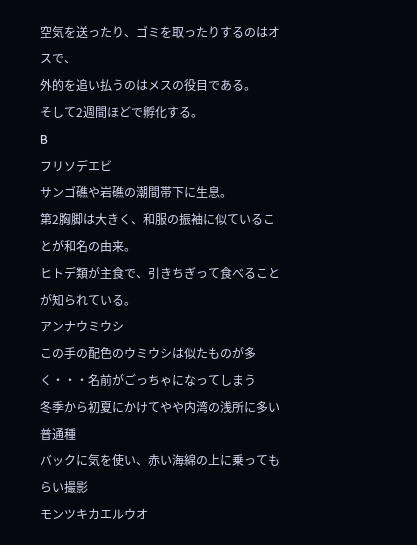空気を送ったり、ゴミを取ったりするのはオスで、
外的を追い払うのはメスの役目である。
そして2週間ほどで孵化する。
B
フリソデエビ
サンゴ礁や岩礁の潮間帯下に生息。
第2胸脚は大きく、和服の振袖に似ていることが和名の由来。
ヒトデ類が主食で、引きちぎって食べることが知られている。
アンナウミウシ
この手の配色のウミウシは似たものが多く・・・名前がごっちゃになってしまう
冬季から初夏にかけてやや内湾の浅所に多い普通種
バックに気を使い、赤い海綿の上に乗ってもらい撮影
モンツキカエルウオ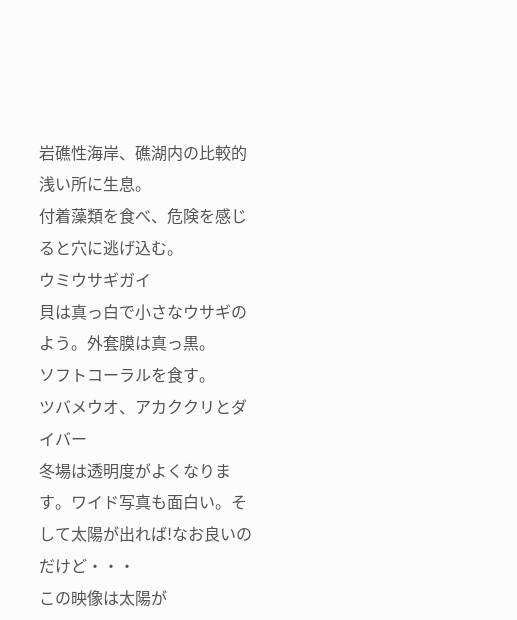岩礁性海岸、礁湖内の比較的浅い所に生息。
付着藻類を食べ、危険を感じると穴に逃げ込む。
ウミウサギガイ
貝は真っ白で小さなウサギのよう。外套膜は真っ黒。
ソフトコーラルを食す。
ツバメウオ、アカククリとダイバー
冬場は透明度がよくなります。ワイド写真も面白い。そして太陽が出れば!なお良いのだけど・・・
この映像は太陽が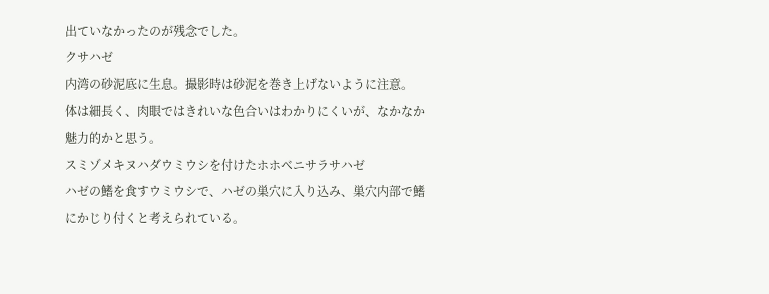出ていなかったのが残念でした。
クサハゼ
内湾の砂泥底に生息。撮影時は砂泥を巻き上げないように注意。
体は細長く、肉眼ではきれいな色合いはわかりにくいが、なかなか魅力的かと思う。
スミゾメキヌハダウミウシを付けたホホベニサラサハゼ
ハゼの鰭を食すウミウシで、ハゼの巣穴に入り込み、巣穴内部で鰭にかじり付くと考えられている。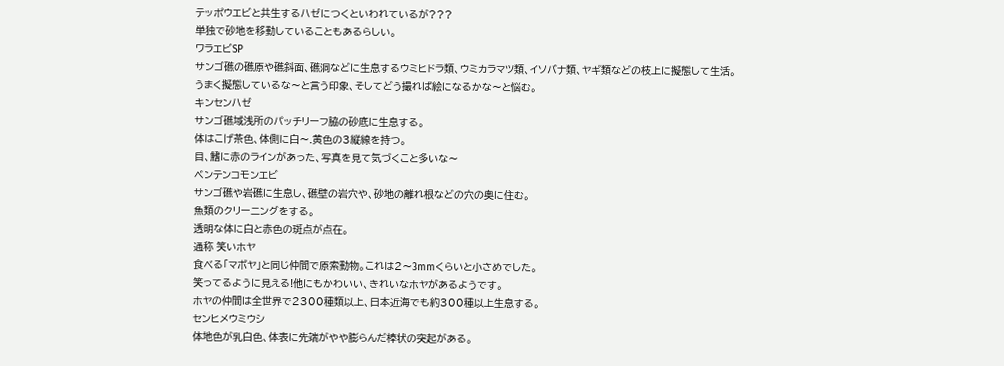テッポウエビと共生するハゼにつくといわれているが???
単独で砂地を移動していることもあるらしい。
ワラエビSP
サンゴ礁の礁原や礁斜面、礁洞などに生息するウミヒドラ類、ウミカラマツ類、イソバナ類、ヤギ類などの枝上に擬態して生活。
うまく擬態しているな〜と言う印象、そしてどう撮れば絵になるかな〜と悩む。
キンセンハゼ
サンゴ礁域浅所のパッチリーフ脇の砂底に生息する。
体はこげ茶色、体側に白〜.黄色の3縦線を持つ。
目、鰭に赤のラインがあった、写真を見て気づくこと多いな〜
ベンテンコモンエビ
サンゴ礁や岩礁に生息し、礁壁の岩穴や、砂地の離れ根などの穴の奥に住む。
魚類のクリーニングをする。
透明な体に白と赤色の斑点が点在。
通称 笑いホヤ
食べる「マボヤ」と同じ仲間で原索動物。これは2〜3mmくらいと小さめでした。
笑ってるように見える!他にもかわいい、きれいなホヤがあるようです。
ホヤの仲間は全世界で2300種類以上、日本近海でも約300種以上生息する。
センヒメウミウシ
体地色が乳白色、体表に先端がやや膨らんだ棒状の突起がある。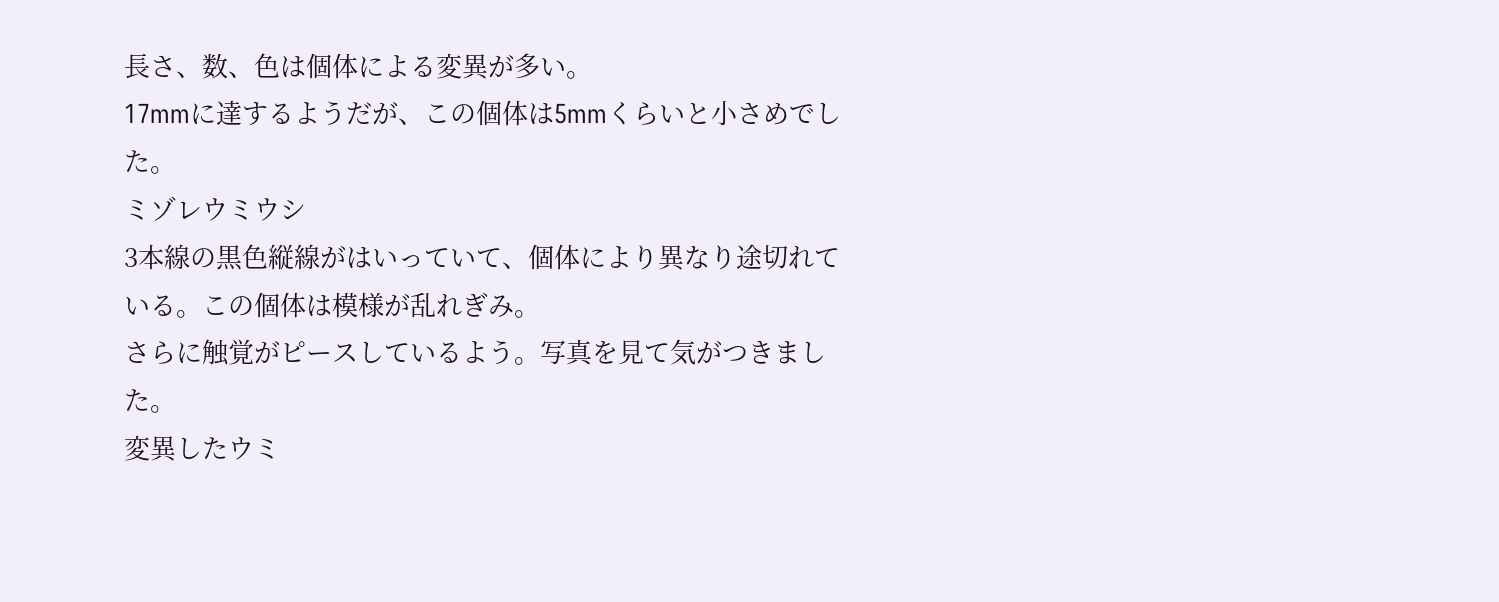長さ、数、色は個体による変異が多い。
17mmに達するようだが、この個体は5mmくらいと小さめでした。
ミゾレウミウシ
3本線の黒色縦線がはいっていて、個体により異なり途切れている。この個体は模様が乱れぎみ。
さらに触覚がピースしているよう。写真を見て気がつきました。
変異したウミ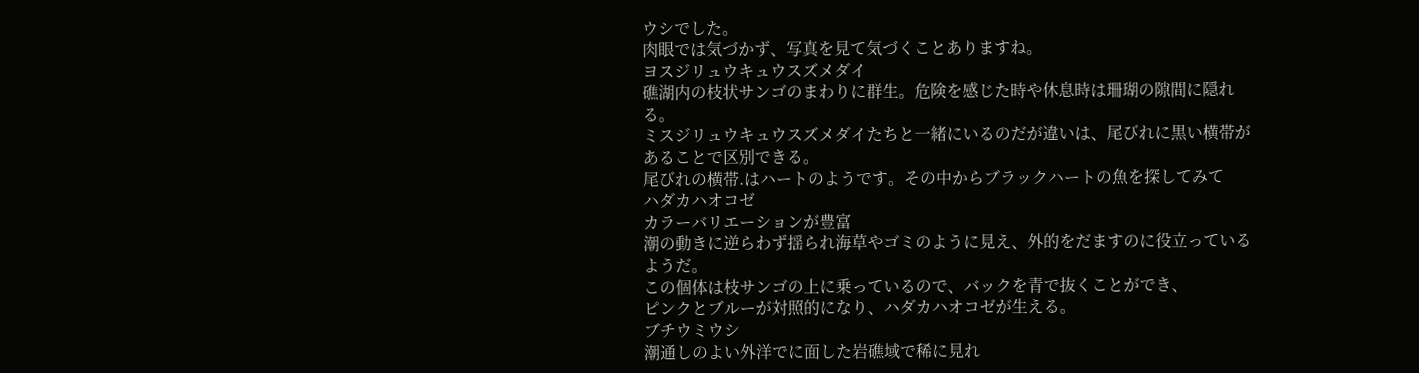ウシでした。
肉眼では気づかず、写真を見て気づくことありますね。
ヨスジリュウキュウスズメダイ
礁湖内の枝状サンゴのまわりに群生。危険を感じた時や休息時は珊瑚の隙間に隠れる。
ミスジリュウキュウスズメダイたちと一緒にいるのだが違いは、尾びれに黒い横帯があることで区別できる。
尾びれの横帯.はハートのようです。その中からブラックハートの魚を探してみて
ハダカハオコゼ
カラーバリエーションが豊富
潮の動きに逆らわず揺られ海草やゴミのように見え、外的をだますのに役立っているようだ。
この個体は枝サンゴの上に乗っているので、バックを青で抜くことができ、
ピンクとブルーが対照的になり、ハダカハオコゼが生える。
ブチウミウシ
潮通しのよい外洋でに面した岩礁域で稀に見れ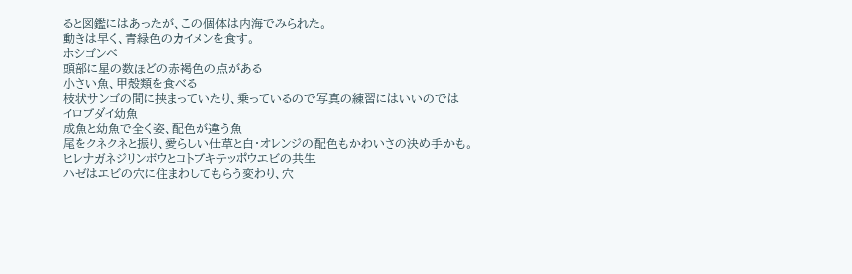ると図鑑にはあったが、この個体は内海でみられた。
動きは早く、青緑色のカイメンを食す。
ホシゴンベ
頭部に星の数ほどの赤褐色の点がある
小さい魚、甲殻類を食べる
枝状サンゴの間に挟まっていたり、乗っているので写真の練習にはいいのでは
イロブダイ幼魚
成魚と幼魚で全く姿、配色が違う魚
尾をクネクネと振り、愛らしい仕草と白・オレンジの配色もかわいさの決め手かも。
ヒレナガネジリンボウとコトブキテッポウエビの共生
ハゼはエビの穴に住まわしてもらう変わり、穴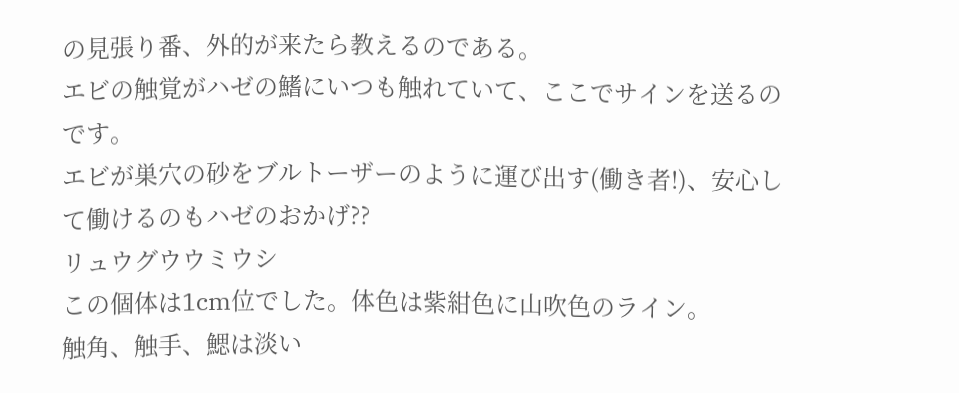の見張り番、外的が来たら教えるのである。
エビの触覚がハゼの鰭にいつも触れていて、ここでサインを送るのです。
エビが巣穴の砂をブルトーザーのように運び出す(働き者!)、安心して働けるのもハゼのおかげ??
リュウグウウミウシ
この個体は1cm位でした。体色は紫紺色に山吹色のライン。
触角、触手、鰓は淡い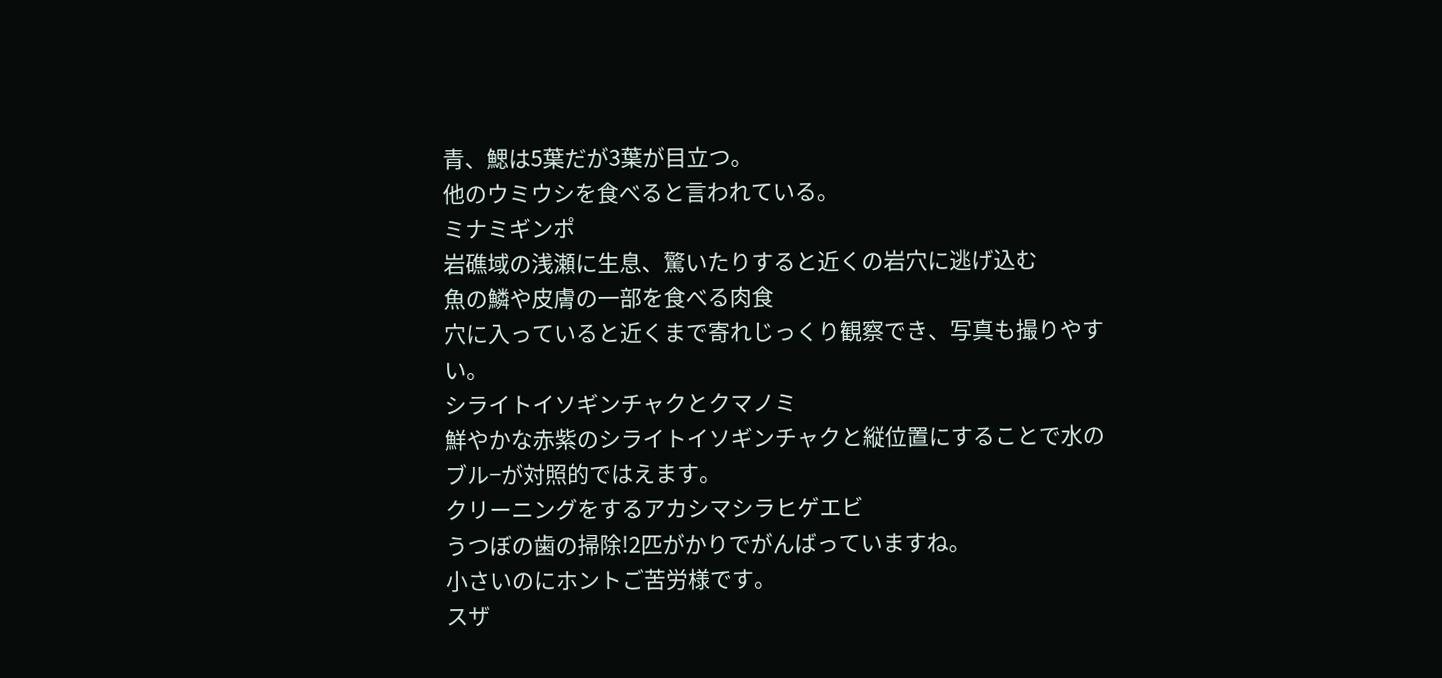青、鰓は5葉だが3葉が目立つ。
他のウミウシを食べると言われている。
ミナミギンポ
岩礁域の浅瀬に生息、驚いたりすると近くの岩穴に逃げ込む
魚の鱗や皮膚の一部を食べる肉食
穴に入っていると近くまで寄れじっくり観察でき、写真も撮りやすい。
シライトイソギンチャクとクマノミ
鮮やかな赤紫のシライトイソギンチャクと縦位置にすることで水のブル−が対照的ではえます。
クリーニングをするアカシマシラヒゲエビ
うつぼの歯の掃除!2匹がかりでがんばっていますね。
小さいのにホントご苦労様です。
スザ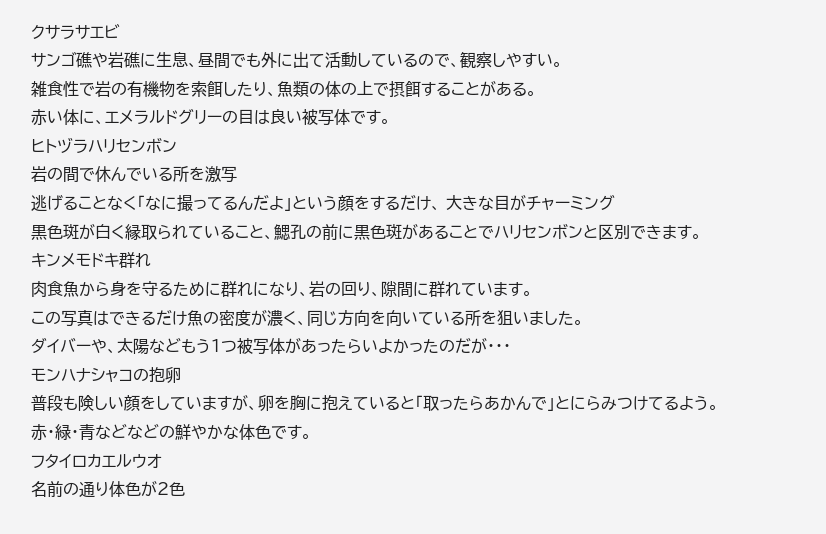クサラサエビ
サンゴ礁や岩礁に生息、昼間でも外に出て活動しているので、観察しやすい。
雑食性で岩の有機物を索餌したり、魚類の体の上で摂餌することがある。
赤い体に、エメラルドグリーの目は良い被写体です。
ヒトヅラハリセンボン
岩の間で休んでいる所を激写
逃げることなく「なに撮ってるんだよ」という顔をするだけ、 大きな目がチャーミング
黒色斑が白く縁取られていること、鰓孔の前に黒色斑があることでハリセンボンと区別できます。
キンメモドキ群れ
肉食魚から身を守るために群れになり、岩の回り、隙間に群れています。
この写真はできるだけ魚の密度が濃く、同じ方向を向いている所を狙いました。
ダイバーや、太陽などもう1つ被写体があったらいよかったのだが・・・
モンハナシャコの抱卵
普段も険しい顔をしていますが、卵を胸に抱えていると「取ったらあかんで」とにらみつけてるよう。
赤・緑・青などなどの鮮やかな体色です。
フタイロカエルウオ
名前の通り体色が2色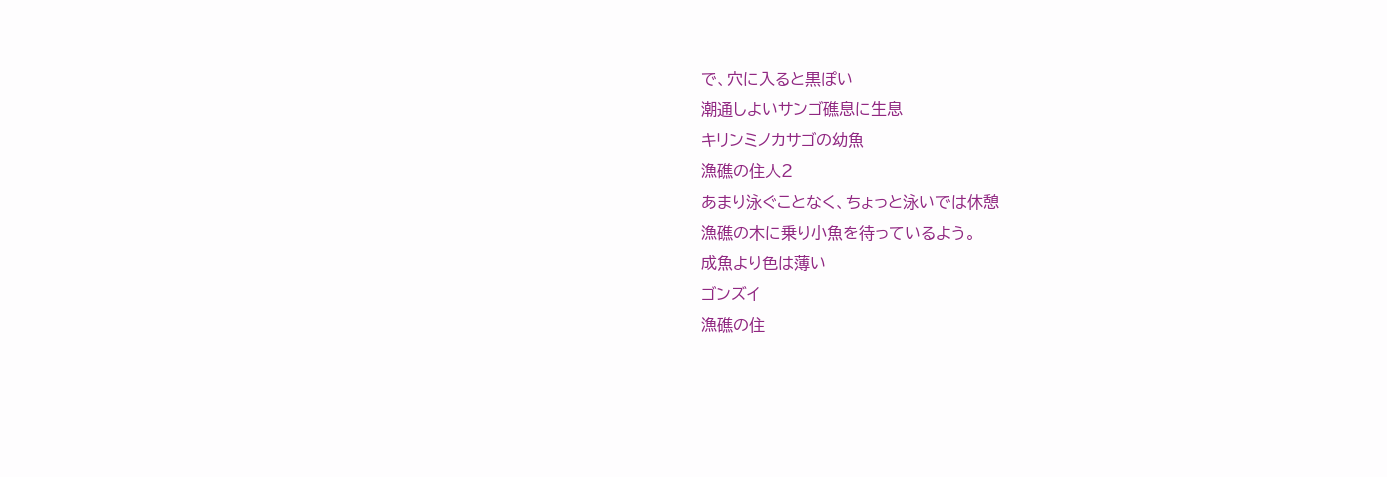で、穴に入ると黒ぽい
潮通しよいサンゴ礁息に生息
キリンミノカサゴの幼魚
漁礁の住人2
あまり泳ぐことなく、ちょっと泳いでは休憩
漁礁の木に乗り小魚を待っているよう。
成魚より色は薄い
ゴンズイ
漁礁の住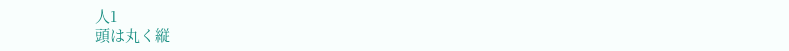人1
頭は丸く縦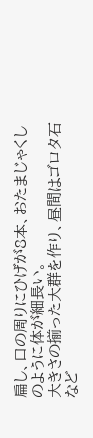扁し、口の周りにひげが8本、おたまじゃくしのように体が細長い。
大きさの揃った大群を作り、昼間はゴロタ石など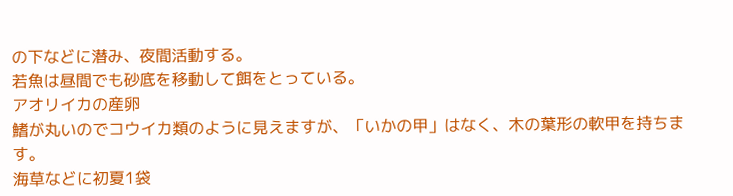の下などに潜み、夜間活動する。
若魚は昼間でも砂底を移動して餌をとっている。
アオリイカの産卵
鰭が丸いのでコウイカ類のように見えますが、「いかの甲」はなく、木の葉形の軟甲を持ちます。
海草などに初夏1袋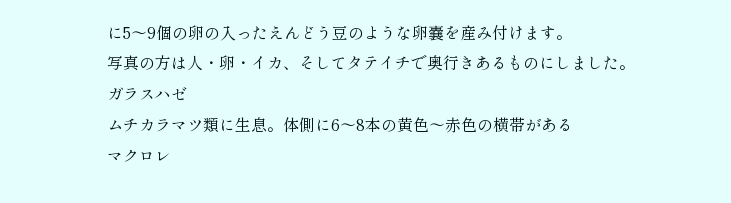に5〜9個の卵の入ったえんどう豆のような卵嚢を産み付けます。
写真の方は人・卵・イカ、そしてタテイチで奥行きあるものにしました。
ガラスハゼ
ムチカラマツ類に生息。体側に6〜8本の黄色〜赤色の横帯がある
マクロレ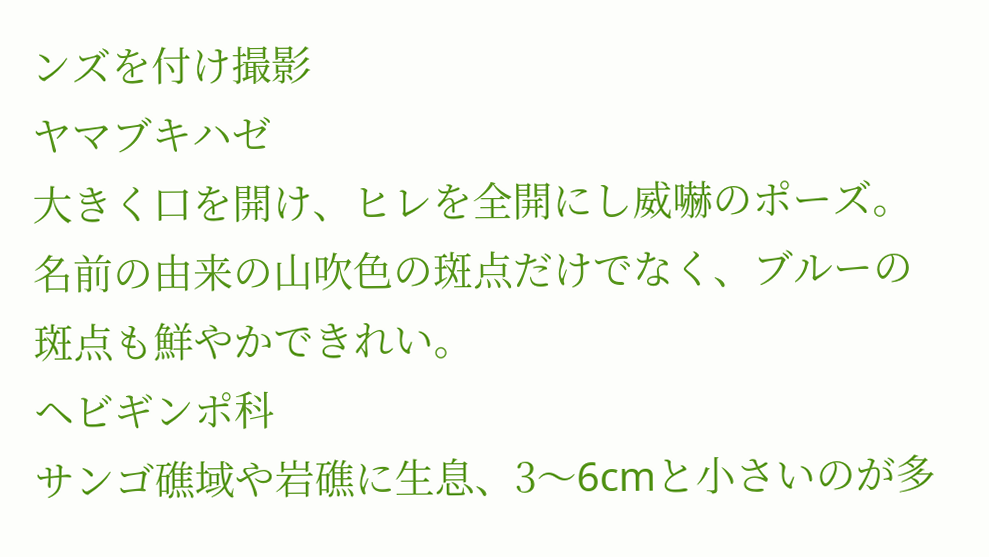ンズを付け撮影
ヤマブキハゼ
大きく口を開け、ヒレを全開にし威嚇のポーズ。
名前の由来の山吹色の斑点だけでなく、ブルーの斑点も鮮やかできれい。
ヘビギンポ科
サンゴ礁域や岩礁に生息、3〜6cmと小さいのが多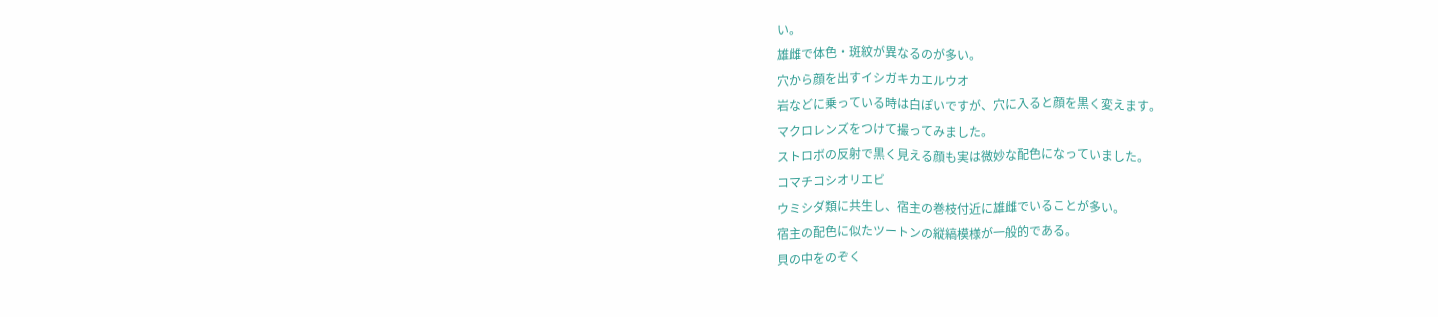い。
雄雌で体色・斑紋が異なるのが多い。
穴から顔を出すイシガキカエルウオ
岩などに乗っている時は白ぽいですが、穴に入ると顔を黒く変えます。
マクロレンズをつけて撮ってみました。
ストロボの反射で黒く見える顔も実は微妙な配色になっていました。
コマチコシオリエビ
ウミシダ類に共生し、宿主の巻枝付近に雄雌でいることが多い。
宿主の配色に似たツートンの縦縞模様が一般的である。
貝の中をのぞく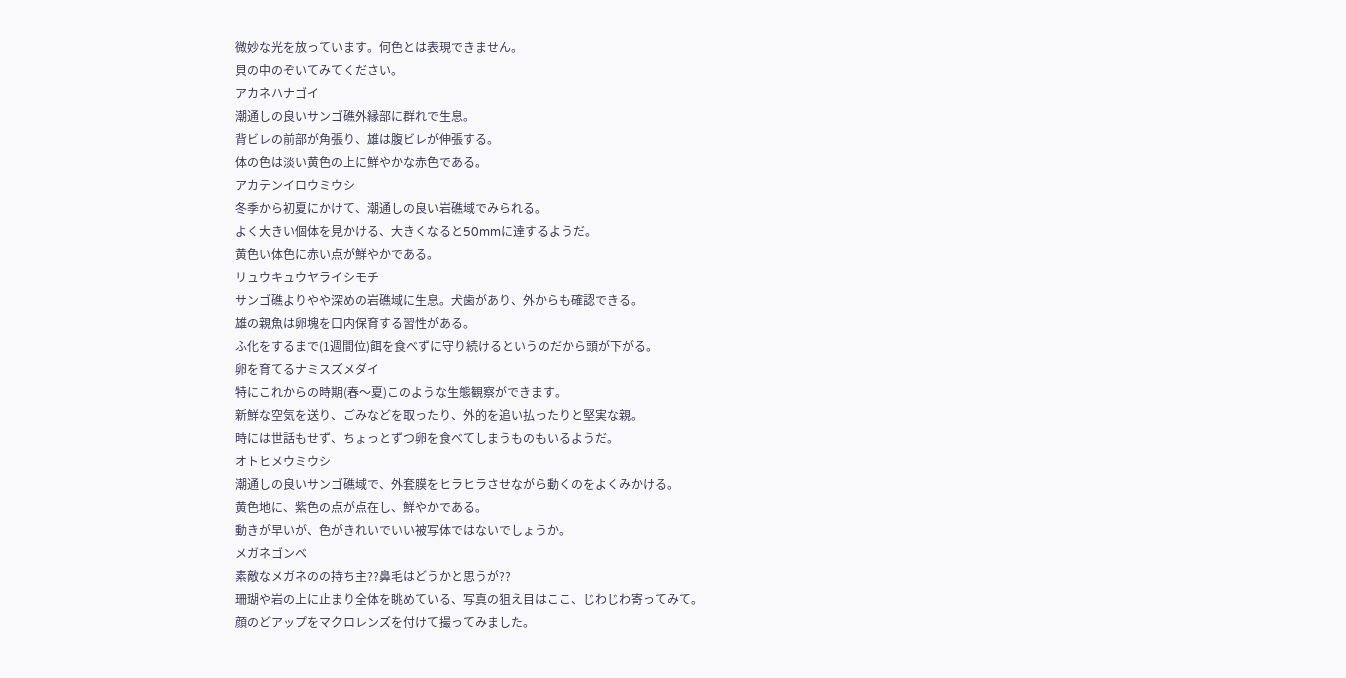微妙な光を放っています。何色とは表現できません。
貝の中のぞいてみてください。
アカネハナゴイ
潮通しの良いサンゴ礁外縁部に群れで生息。
背ビレの前部が角張り、雄は腹ビレが伸張する。
体の色は淡い黄色の上に鮮やかな赤色である。
アカテンイロウミウシ
冬季から初夏にかけて、潮通しの良い岩礁域でみられる。
よく大きい個体を見かける、大きくなると50mmに達するようだ。
黄色い体色に赤い点が鮮やかである。
リュウキュウヤライシモチ
サンゴ礁よりやや深めの岩礁域に生息。犬歯があり、外からも確認できる。
雄の親魚は卵塊を口内保育する習性がある。
ふ化をするまで(1週間位)餌を食べずに守り続けるというのだから頭が下がる。
卵を育てるナミスズメダイ
特にこれからの時期(春〜夏)このような生態観察ができます。
新鮮な空気を送り、ごみなどを取ったり、外的を追い払ったりと堅実な親。
時には世話もせず、ちょっとずつ卵を食べてしまうものもいるようだ。
オトヒメウミウシ
潮通しの良いサンゴ礁域で、外套膜をヒラヒラさせながら動くのをよくみかける。
黄色地に、紫色の点が点在し、鮮やかである。
動きが早いが、色がきれいでいい被写体ではないでしょうか。
メガネゴンベ
素敵なメガネのの持ち主??鼻毛はどうかと思うが??
珊瑚や岩の上に止まり全体を眺めている、写真の狙え目はここ、じわじわ寄ってみて。
顔のどアップをマクロレンズを付けて撮ってみました。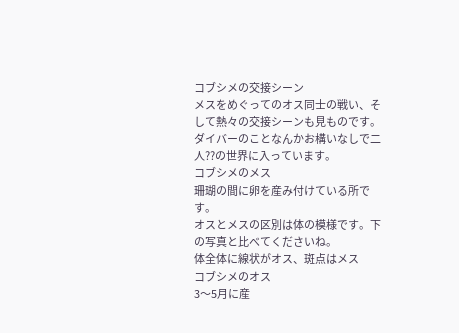コブシメの交接シーン
メスをめぐってのオス同士の戦い、そして熱々の交接シーンも見ものです。
ダイバーのことなんかお構いなしで二人??の世界に入っています。
コブシメのメス
珊瑚の間に卵を産み付けている所です。
オスとメスの区別は体の模様です。下の写真と比べてくださいね。
体全体に線状がオス、斑点はメス
コブシメのオス
3〜5月に産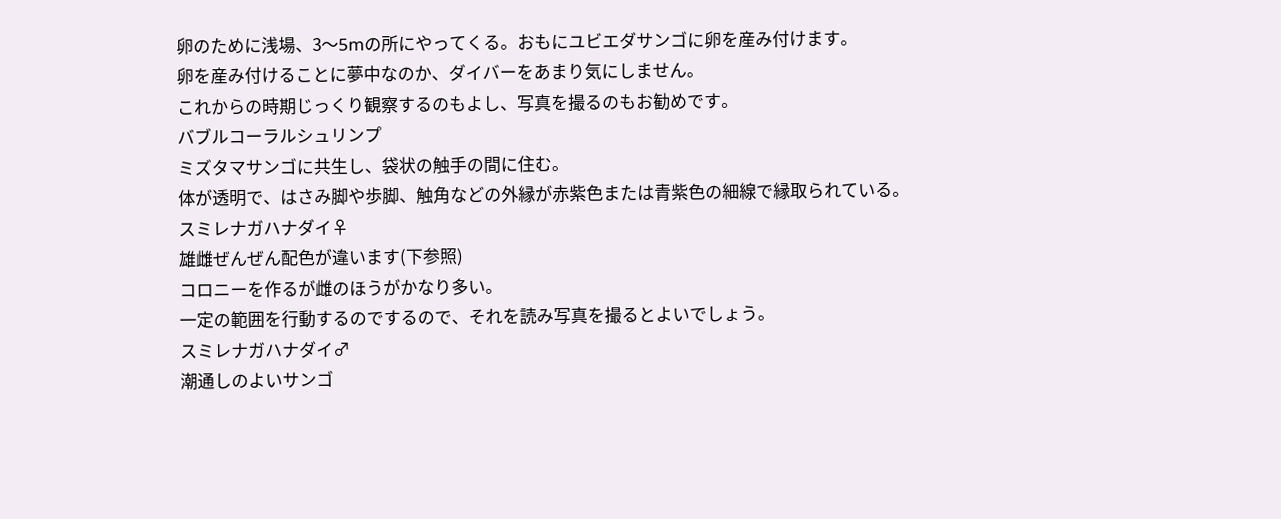卵のために浅場、3〜5mの所にやってくる。おもにユビエダサンゴに卵を産み付けます。
卵を産み付けることに夢中なのか、ダイバーをあまり気にしません。
これからの時期じっくり観察するのもよし、写真を撮るのもお勧めです。
バブルコーラルシュリンプ
ミズタマサンゴに共生し、袋状の触手の間に住む。
体が透明で、はさみ脚や歩脚、触角などの外縁が赤紫色または青紫色の細線で縁取られている。
スミレナガハナダイ♀
雄雌ぜんぜん配色が違います(下参照)
コロニーを作るが雌のほうがかなり多い。
一定の範囲を行動するのでするので、それを読み写真を撮るとよいでしょう。
スミレナガハナダイ♂
潮通しのよいサンゴ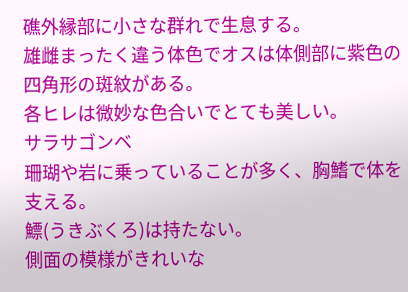礁外縁部に小さな群れで生息する。
雄雌まったく違う体色でオスは体側部に紫色の四角形の斑紋がある。
各ヒレは微妙な色合いでとても美しい。
サラサゴンベ
珊瑚や岩に乗っていることが多く、胸鰭で体を支える。
鰾(うきぶくろ)は持たない。
側面の模様がきれいな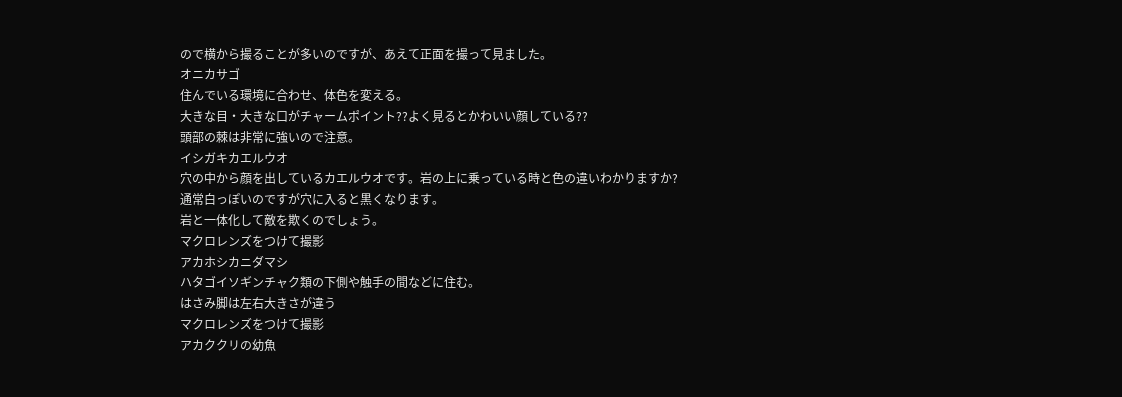ので横から撮ることが多いのですが、あえて正面を撮って見ました。
オニカサゴ
住んでいる環境に合わせ、体色を変える。
大きな目・大きな口がチャームポイント??よく見るとかわいい顔している??
頭部の棘は非常に強いので注意。
イシガキカエルウオ
穴の中から顔を出しているカエルウオです。岩の上に乗っている時と色の違いわかりますか?
通常白っぽいのですが穴に入ると黒くなります。
岩と一体化して敵を欺くのでしょう。
マクロレンズをつけて撮影
アカホシカニダマシ
ハタゴイソギンチャク類の下側や触手の間などに住む。
はさみ脚は左右大きさが違う
マクロレンズをつけて撮影
アカククリの幼魚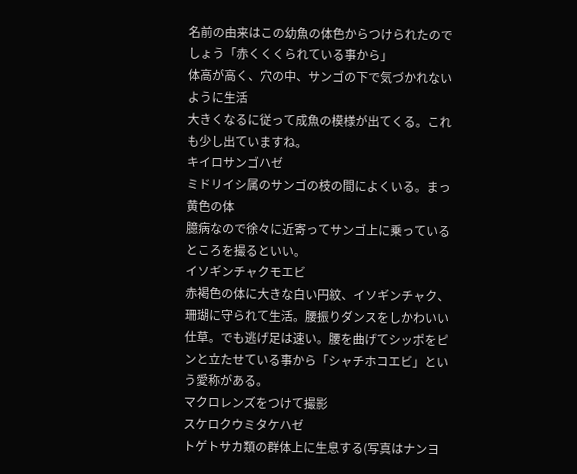名前の由来はこの幼魚の体色からつけられたのでしょう「赤くくくられている事から」
体高が高く、穴の中、サンゴの下で気づかれないように生活
大きくなるに従って成魚の模様が出てくる。これも少し出ていますね。
キイロサンゴハゼ
ミドリイシ属のサンゴの枝の間によくいる。まっ黄色の体
臆病なので徐々に近寄ってサンゴ上に乗っているところを撮るといい。
イソギンチャクモエビ
赤褐色の体に大きな白い円紋、イソギンチャク、珊瑚に守られて生活。腰振りダンスをしかわいい仕草。でも逃げ足は速い。腰を曲げてシッポをピンと立たせている事から「シャチホコエビ」という愛称がある。
マクロレンズをつけて撮影
スケロクウミタケハゼ
トゲトサカ類の群体上に生息する(写真はナンヨ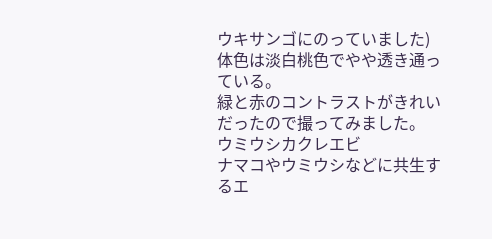ウキサンゴにのっていました)
体色は淡白桃色でやや透き通っている。
緑と赤のコントラストがきれいだったので撮ってみました。
ウミウシカクレエビ
ナマコやウミウシなどに共生するエ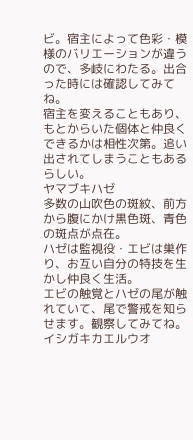ビ。宿主によって色彩・模様のバリエーションが違うので、多岐にわたる。出合った時には確認してみてね。
宿主を変えることもあり、もとからいた個体と仲良くできるかは相性次第。追い出されてしまうこともあるらしい。
ヤマブキハゼ
多数の山吹色の斑紋、前方から腹にかけ黒色斑、青色の斑点が点在。
ハゼは監視役・エビは巣作り、お互い自分の特技を生かし仲良く生活。
エビの触覚とハゼの尾が触れていて、尾で警戒を知らせます。観察してみてね。
イシガキカエルウオ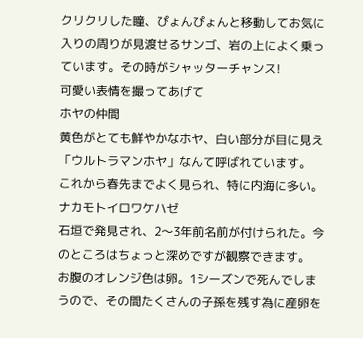クリクリした瞳、ぴょんぴょんと移動してお気に入りの周りが見渡せるサンゴ、岩の上によく乗っています。その時がシャッターチャンス!
可愛い表情を撮ってあげて
ホヤの仲間
黄色がとても鮮やかなホヤ、白い部分が目に見え「ウルトラマンホヤ」なんて呼ばれています。
これから春先までよく見られ、特に内海に多い。
ナカモトイロワケハゼ
石垣で発見され、2〜3年前名前が付けられた。今のところはちょっと深めですが観察できます。
お腹のオレンジ色は卵。1シーズンで死んでしまうので、その間たくさんの子孫を残す為に産卵を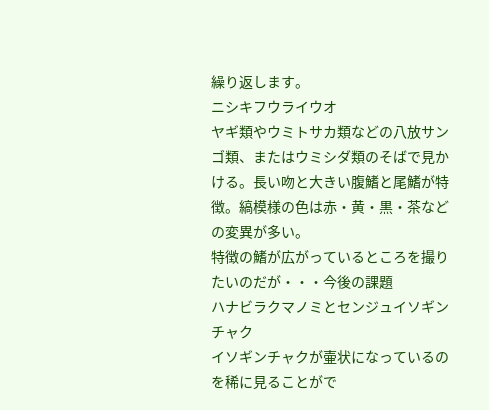繰り返します。
ニシキフウライウオ
ヤギ類やウミトサカ類などの八放サンゴ類、またはウミシダ類のそばで見かける。長い吻と大きい腹鰭と尾鰭が特徴。縞模様の色は赤・黄・黒・茶などの変異が多い。
特徴の鰭が広がっているところを撮りたいのだが・・・今後の課題
ハナビラクマノミとセンジュイソギンチャク
イソギンチャクが壷状になっているのを稀に見ることがで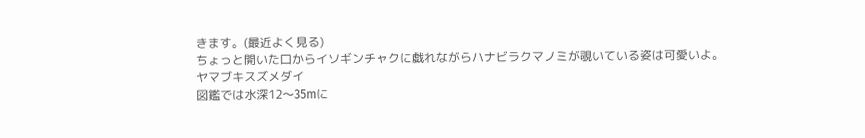きます。(最近よく見る)
ちょっと開いた口からイソギンチャクに戯れながらハナビラクマノミが覗いている姿は可愛いよ。
ヤマブキスズメダイ
図鑑では水深12〜35mに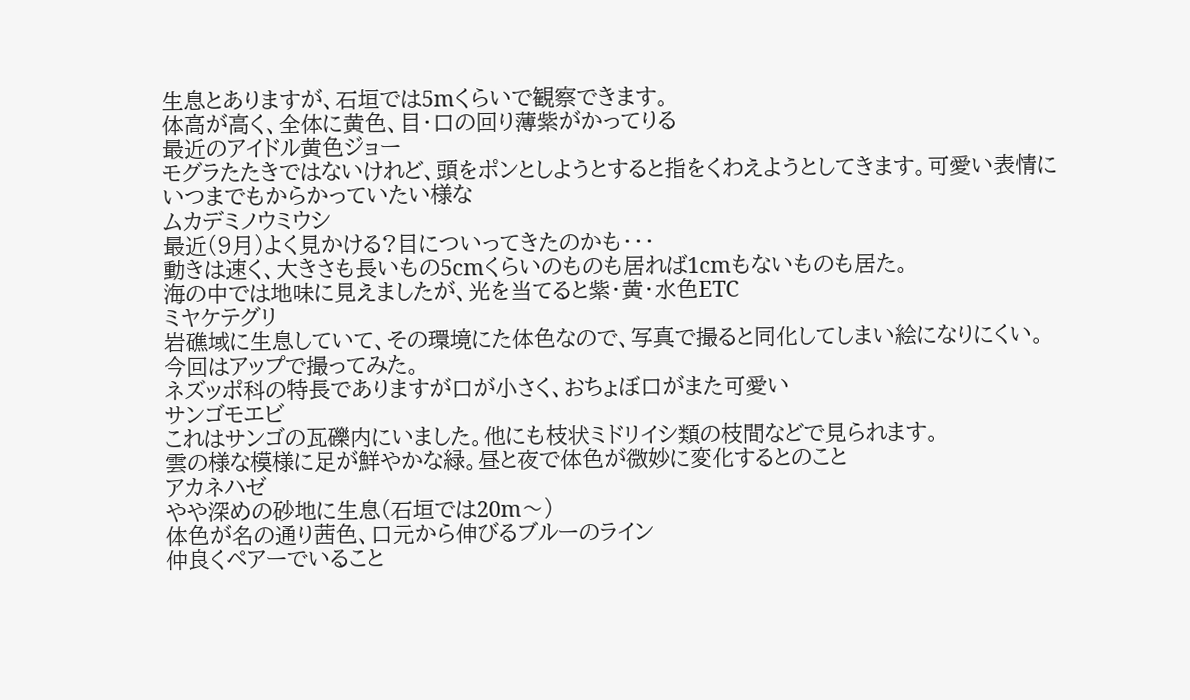生息とありますが、石垣では5mくらいで観察できます。
体高が高く、全体に黄色、目・口の回り薄紫がかってりる
最近のアイドル黄色ジョー
モグラたたきではないけれど、頭をポンとしようとすると指をくわえようとしてきます。可愛い表情にいつまでもからかっていたい様な
ムカデミノウミウシ
最近(9月)よく見かける?目についってきたのかも・・・
動きは速く、大きさも長いもの5cmくらいのものも居れば1cmもないものも居た。
海の中では地味に見えましたが、光を当てると紫・黄・水色ETC
ミヤケテグリ
岩礁域に生息していて、その環境にた体色なので、写真で撮ると同化してしまい絵になりにくい。今回はアップで撮ってみた。
ネズッポ科の特長でありますが口が小さく、おちょぼ口がまた可愛い
サンゴモエビ
これはサンゴの瓦礫内にいました。他にも枝状ミドリイシ類の枝間などで見られます。
雲の様な模様に足が鮮やかな緑。昼と夜で体色が微妙に変化するとのこと
アカネハゼ
やや深めの砂地に生息(石垣では20m〜)
体色が名の通り茜色、口元から伸びるブルーのライン
仲良くペアーでいること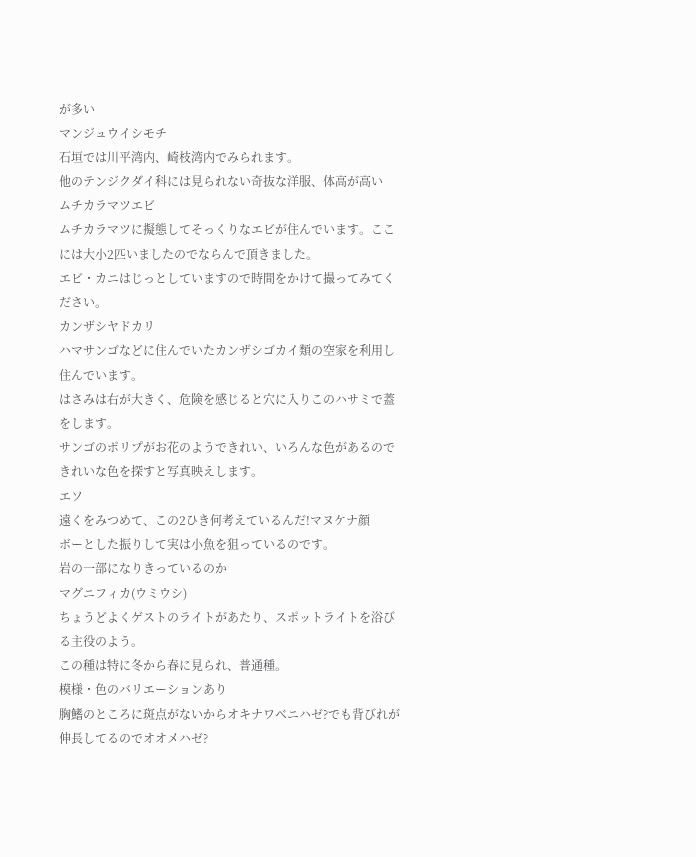が多い
マンジュウイシモチ
石垣では川平湾内、崎枝湾内でみられます。
他のテンジクダイ科には見られない奇抜な洋服、体高が高い
ムチカラマツエビ
ムチカラマツに擬態してそっくりなエビが住んでいます。ここには大小2匹いましたのでならんで頂きました。
エビ・カニはじっとしていますので時間をかけて撮ってみてください。
カンザシヤドカリ
ハマサンゴなどに住んでいたカンザシゴカイ類の空家を利用し住んでいます。
はさみは右が大きく、危険を感じると穴に入りこのハサミで蓋をします。
サンゴのポリプがお花のようできれい、いろんな色があるのできれいな色を探すと写真映えします。
エソ
遠くをみつめて、この2ひき何考えているんだ!マヌケナ顔
ボーとした振りして実は小魚を狙っているのです。
岩の一部になりきっているのか
マグニフィカ(ウミウシ)
ちょうどよくゲストのライトがあたり、スポットライトを浴びる主役のよう。
この種は特に冬から春に見られ、普通種。
模様・色のバリエーションあり
胸鰭のところに斑点がないからオキナワベニハゼ?でも背びれが伸長してるのでオオメハゼ?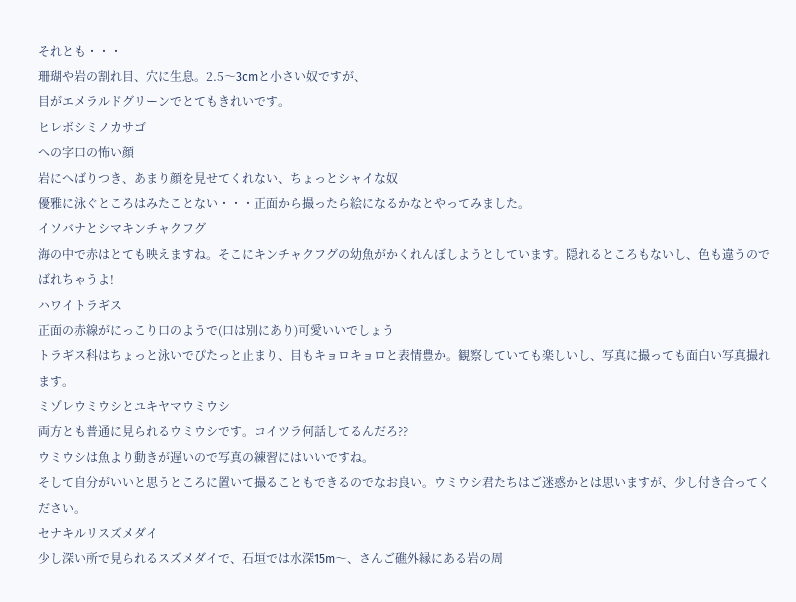それとも・・・
珊瑚や岩の割れ目、穴に生息。2.5〜3cmと小さい奴ですが、
目がエメラルドグリーンでとてもきれいです。
ヒレボシミノカサゴ
への字口の怖い顔
岩にへばりつき、あまり顔を見せてくれない、ちょっとシャイな奴
優雅に泳ぐところはみたことない・・・正面から撮ったら絵になるかなとやってみました。
イソバナとシマキンチャクフグ
海の中で赤はとても映えますね。そこにキンチャクフグの幼魚がかくれんぼしようとしています。隠れるところもないし、色も違うのでばれちゃうよ!
ハワイトラギス
正面の赤線がにっこり口のようで(口は別にあり)可愛いいでしょう
トラギス科はちょっと泳いでぴたっと止まり、目もキョロキョロと表情豊か。観察していても楽しいし、写真に撮っても面白い写真撮れます。
ミゾレウミウシとユキヤマウミウシ
両方とも普通に見られるウミウシです。コイツラ何話してるんだろ??
ウミウシは魚より動きが遅いので写真の練習にはいいですね。
そして自分がいいと思うところに置いて撮ることもできるのでなお良い。ウミウシ君たちはご迷惑かとは思いますが、少し付き合ってください。
セナキルリスズメダイ
少し深い所で見られるスズメダイで、石垣では水深15m〜、さんご礁外縁にある岩の周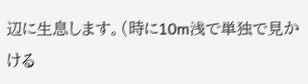辺に生息します。(時に10m浅で単独で見かける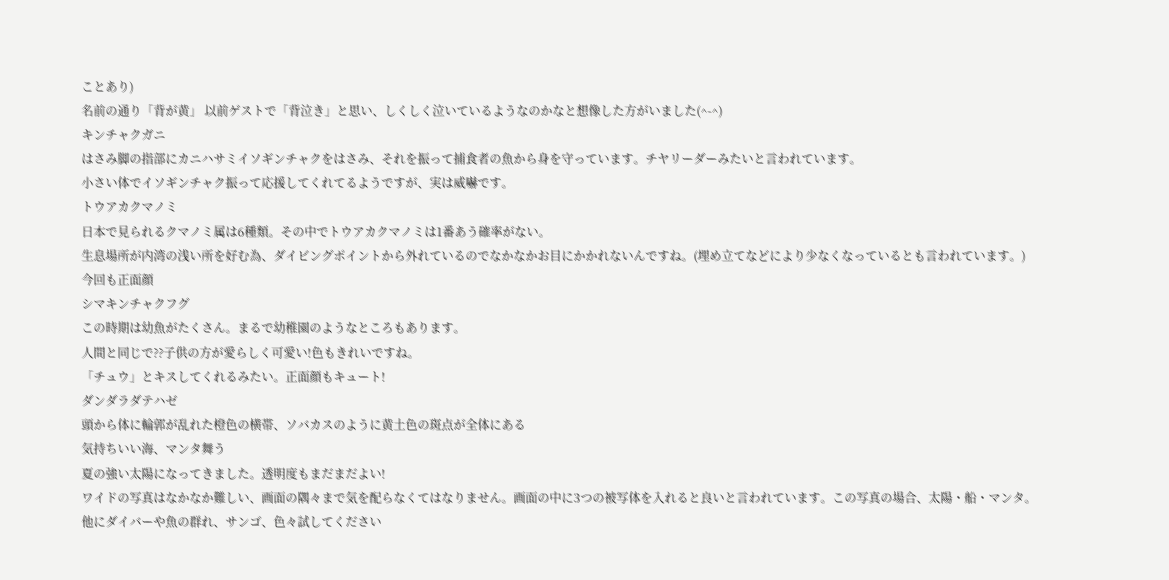ことあり)
名前の通り「背が黄」 以前ゲストで「背泣き」と思い、しくしく泣いているようなのかなと想像した方がいました(^-^)
キンチャクガニ
はさみ脚の指部にカニハサミイソギンチャクをはさみ、それを振って捕食者の魚から身を守っています。チヤリーダーみたいと言われています。
小さい体でイソギンチャク振って応援してくれてるようですが、実は威嚇です。
トウアカクマノミ
日本で見られるクマノミ属は6種類。その中でトウアカクマノミは1番あう確率がない。
生息場所が内湾の浅い所を好む為、ダイビングポイントから外れているのでなかなかお目にかかれないんですね。(埋め立てなどにより少なくなっているとも言われています。)
今回も正面顔
シマキンチャクフグ
この時期は幼魚がたくさん。まるで幼稚園のようなところもあります。
人間と同じで??子供の方が愛らしく可愛い!色もきれいですね。
「チュウ」とキスしてくれるみたい。正面顔もキュート!
ダンダラダテハゼ
頭から体に輪郭が乱れた橙色の横帯、ソバカスのように黄土色の斑点が全体にある
気持ちいい海、マンタ舞う
夏の強い太陽になってきました。透明度もまだまだよい!
ワイドの写真はなかなか難しい、画面の隅々まで気を配らなくてはなりません。画面の中に3つの被写体を入れると良いと言われています。この写真の場合、太陽・船・マンタ。
他にダイバーや魚の群れ、サンゴ、色々試してください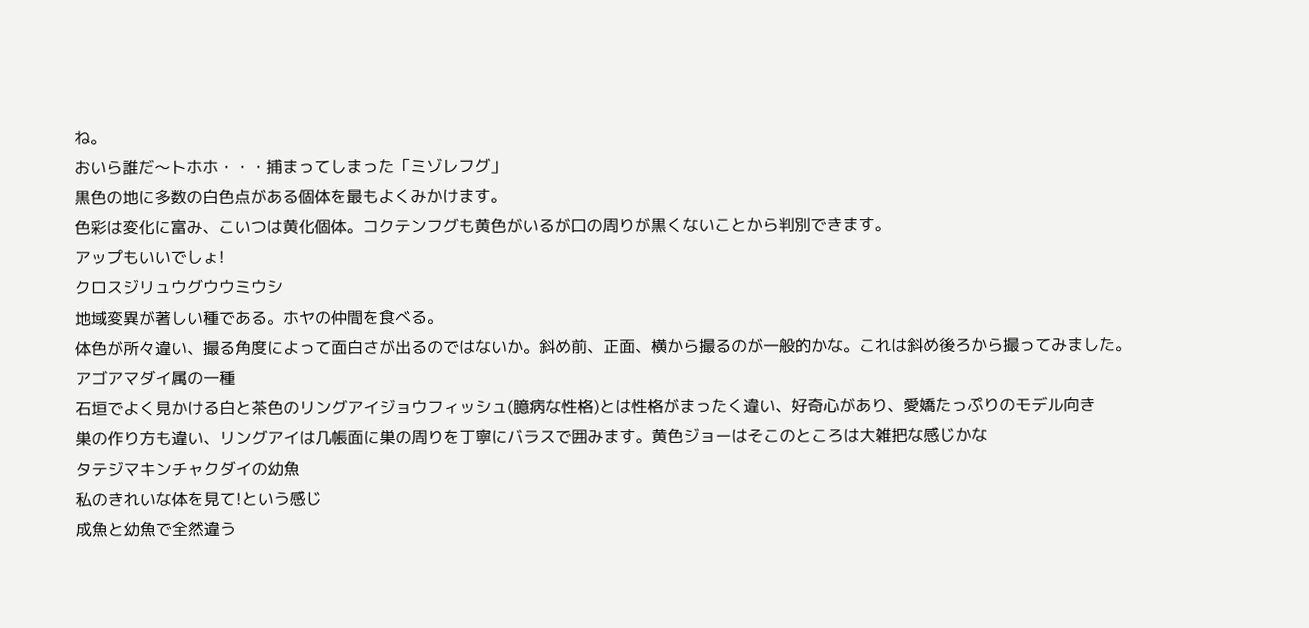ね。
おいら誰だ〜トホホ・・・捕まってしまった「ミゾレフグ」
黒色の地に多数の白色点がある個体を最もよくみかけます。
色彩は変化に富み、こいつは黄化個体。コクテンフグも黄色がいるが口の周りが黒くないことから判別できます。
アップもいいでしょ!
クロスジリュウグウウミウシ
地域変異が著しい種である。ホヤの仲間を食べる。
体色が所々違い、撮る角度によって面白さが出るのではないか。斜め前、正面、横から撮るのが一般的かな。これは斜め後ろから撮ってみました。
アゴアマダイ属の一種
石垣でよく見かける白と茶色のリングアイジョウフィッシュ(臆病な性格)とは性格がまったく違い、好奇心があり、愛嬌たっぷりのモデル向き
巣の作り方も違い、リングアイは几帳面に巣の周りを丁寧にバラスで囲みます。黄色ジョーはそこのところは大雑把な感じかな
タテジマキンチャクダイの幼魚
私のきれいな体を見て!という感じ
成魚と幼魚で全然違う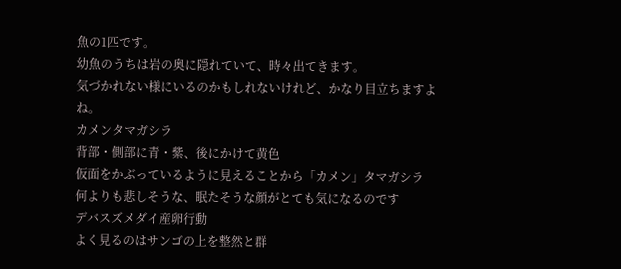魚の1匹です。
幼魚のうちは岩の奥に隠れていて、時々出てきます。
気づかれない様にいるのかもしれないけれど、かなり目立ちますよね。
カメンタマガシラ
背部・側部に青・紫、後にかけて黄色
仮面をかぶっているように見えることから「カメン」タマガシラ
何よりも悲しそうな、眠たそうな顔がとても気になるのです
デバスズメダイ産卵行動
よく見るのはサンゴの上を整然と群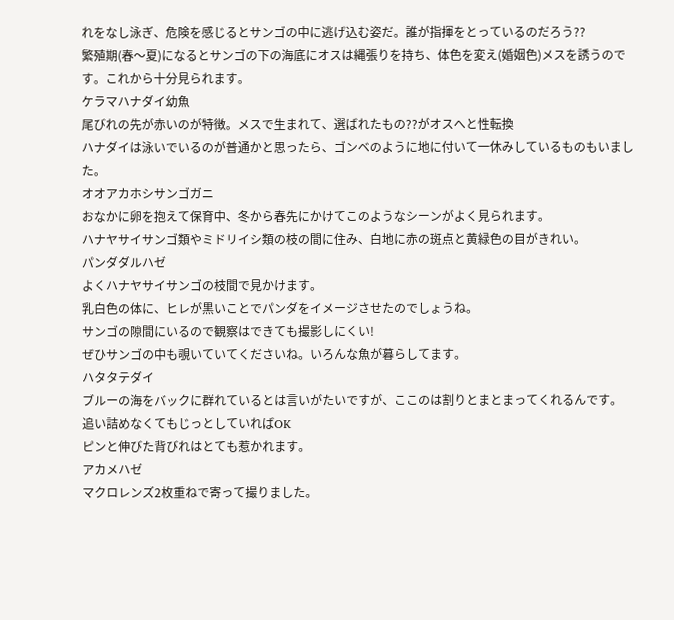れをなし泳ぎ、危険を感じるとサンゴの中に逃げ込む姿だ。誰が指揮をとっているのだろう??
繁殖期(春〜夏)になるとサンゴの下の海底にオスは縄張りを持ち、体色を変え(婚姻色)メスを誘うのです。これから十分見られます。
ケラマハナダイ幼魚
尾びれの先が赤いのが特徴。メスで生まれて、選ばれたもの??がオスへと性転換
ハナダイは泳いでいるのが普通かと思ったら、ゴンベのように地に付いて一休みしているものもいました。
オオアカホシサンゴガニ
おなかに卵を抱えて保育中、冬から春先にかけてこのようなシーンがよく見られます。
ハナヤサイサンゴ類やミドリイシ類の枝の間に住み、白地に赤の斑点と黄緑色の目がきれい。
パンダダルハゼ
よくハナヤサイサンゴの枝間で見かけます。
乳白色の体に、ヒレが黒いことでパンダをイメージさせたのでしょうね。
サンゴの隙間にいるので観察はできても撮影しにくい!
ぜひサンゴの中も覗いていてくださいね。いろんな魚が暮らしてます。
ハタタテダイ
ブルーの海をバックに群れているとは言いがたいですが、ここのは割りとまとまってくれるんです。
追い詰めなくてもじっとしていればOK
ピンと伸びた背びれはとても惹かれます。
アカメハゼ
マクロレンズ2枚重ねで寄って撮りました。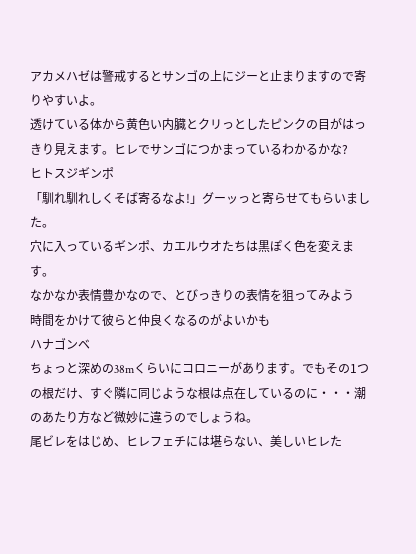アカメハゼは警戒するとサンゴの上にジーと止まりますので寄りやすいよ。
透けている体から黄色い内臓とクリっとしたピンクの目がはっきり見えます。ヒレでサンゴにつかまっているわかるかな?
ヒトスジギンポ
「馴れ馴れしくそば寄るなよ!」グーッっと寄らせてもらいました。
穴に入っているギンポ、カエルウオたちは黒ぽく色を変えます。
なかなか表情豊かなので、とびっきりの表情を狙ってみよう
時間をかけて彼らと仲良くなるのがよいかも
ハナゴンベ
ちょっと深めの38mくらいにコロニーがあります。でもその1つの根だけ、すぐ隣に同じような根は点在しているのに・・・潮のあたり方など微妙に違うのでしょうね。
尾ビレをはじめ、ヒレフェチには堪らない、美しいヒレた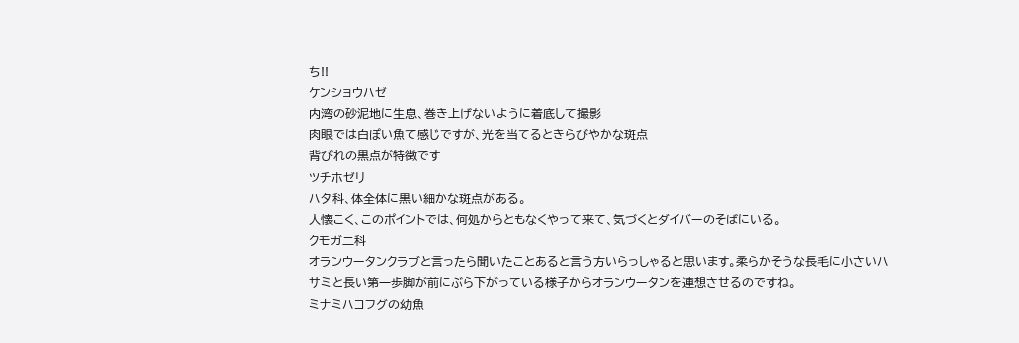ち!!
ケンショウハゼ
内湾の砂泥地に生息、巻き上げないように着底して撮影
肉眼では白ぽい魚て感じですが、光を当てるときらびやかな斑点
背びれの黒点が特徴です
ツチホゼリ
ハタ科、体全体に黒い細かな斑点がある。
人懐こく、このポイントでは、何処からともなくやって来て、気づくとダイバーのそばにいる。
クモガ二科
オランウータンクラブと言ったら聞いたことあると言う方いらっしゃると思います。柔らかそうな長毛に小さいハサミと長い第一歩脚が前にぶら下がっている様子からオランウータンを連想させるのですね。
ミナミハコフグの幼魚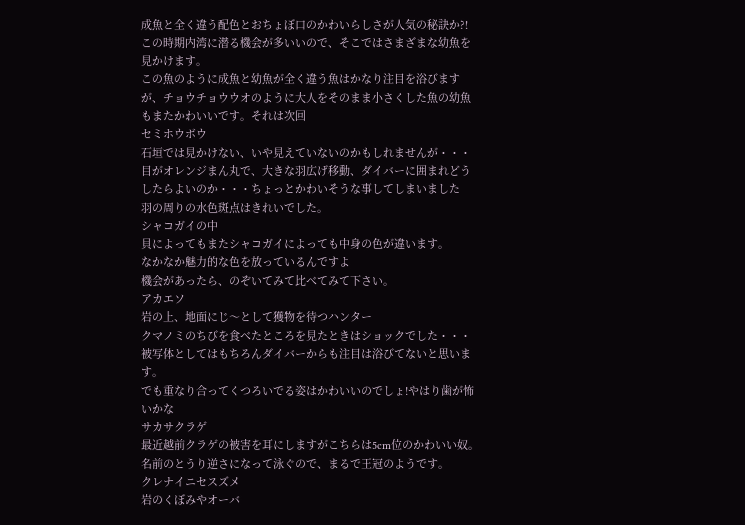成魚と全く違う配色とおちょぼ口のかわいらしさが人気の秘訣か?!
この時期内湾に潜る機会が多いいので、そこではさまざまな幼魚を見かけます。
この魚のように成魚と幼魚が全く違う魚はかなり注目を浴びますが、チョウチョウウオのように大人をそのまま小さくした魚の幼魚もまたかわいいです。それは次回
セミホウボウ
石垣では見かけない、いや見えていないのかもしれませんが・・・
目がオレンジまん丸で、大きな羽広げ移動、ダイバーに囲まれどうしたらよいのか・・・ちょっとかわいそうな事してしまいました
羽の周りの水色斑点はきれいでした。
シャコガイの中
貝によってもまたシャコガイによっても中身の色が違います。
なかなか魅力的な色を放っているんですよ
機会があったら、のぞいてみて比べてみて下さい。
アカエソ
岩の上、地面にじ〜として獲物を待つハンター
クマノミのちびを食べたところを見たときはショックでした・・・
被写体としてはもちろんダイバーからも注目は浴びてないと思います。
でも重なり合ってくつろいでる姿はかわいいのでしょ!やはり歯が怖いかな
サカサクラゲ
最近越前クラゲの被害を耳にしますがこちらは5cm位のかわいい奴。名前のとうり逆さになって泳ぐので、まるで王冠のようです。
クレナイニセスズメ
岩のくぼみやオーバ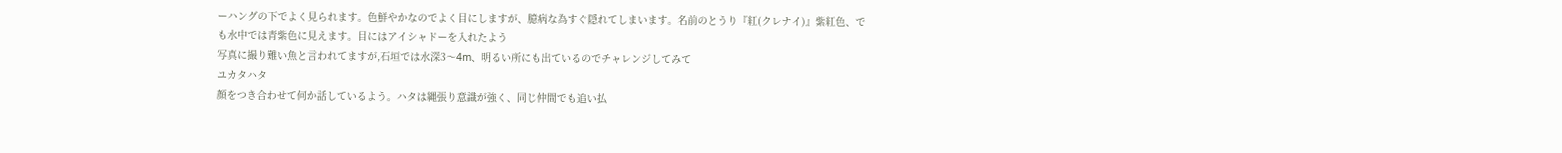ーハングの下でよく見られます。色鮮やかなのでよく目にしますが、臆病な為すぐ隠れてしまいます。名前のとうり『紅(クレナイ)』紫紅色、でも水中では青紫色に見えます。目にはアイシャドーを入れたよう
写真に撮り難い魚と言われてますが,石垣では水深3〜4m、明るい所にも出ているのでチャレンジしてみて
ユカタハタ
顔をつき合わせて何か話しているよう。ハタは縄張り意識が強く、同じ仲間でも追い払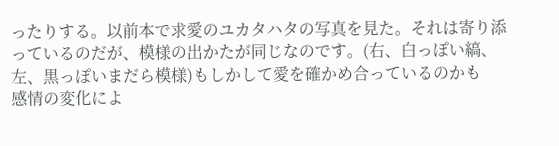ったりする。以前本で求愛のユカタハタの写真を見た。それは寄り添っているのだが、模様の出かたが同じなのです。(右、白っぽい縞、左、黒っぽいまだら模様)もしかして愛を確かめ合っているのかも
感情の変化によ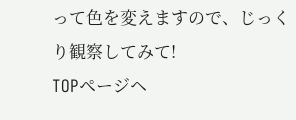って色を変えますので、じっくり観察してみて!
TOPページヘ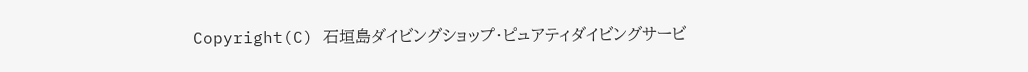Copyright(C) 石垣島ダイビングショップ・ピュアティダイビングサービ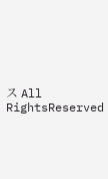ス All RightsReserved